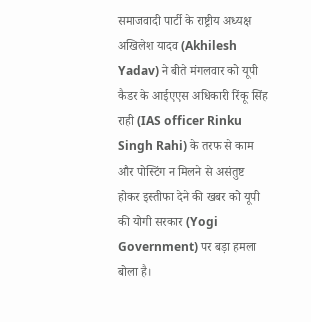समाजवादी पार्टी के राष्ट्रीय अध्यक्ष अखिलेश यादव (Akhilesh Yadav) ने बीते मंगलवार को यूपी कैडर के आईएएस अधिकारी रिंकू सिंह राही (IAS officer Rinku Singh Rahi) के तरफ से काम और पोस्टिंग न मिलने से असंतुष्ट होकर इस्तीफा देने की खबर को यूपी की योगी सरकार (Yogi Government) पर बड़ा हमला बोला है।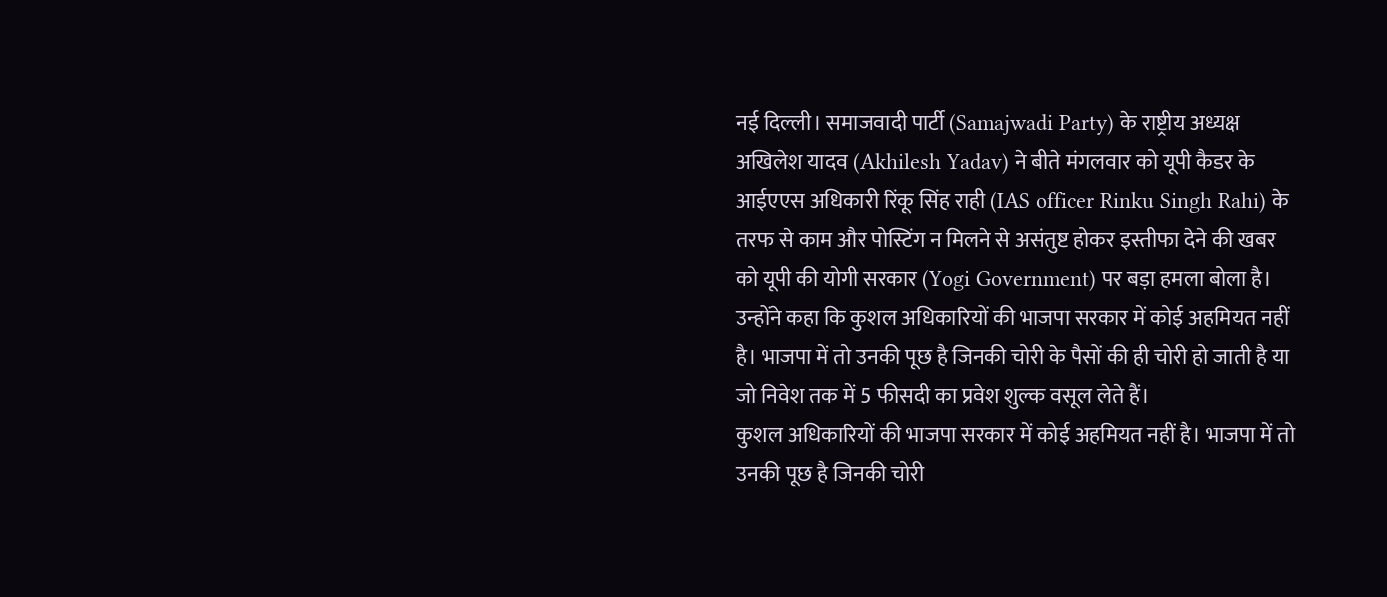नई दिल्ली। समाजवादी पार्टी (Samajwadi Party) के राष्ट्रीय अध्यक्ष अखिलेश यादव (Akhilesh Yadav) ने बीते मंगलवार को यूपी कैडर के आईएएस अधिकारी रिंकू सिंह राही (IAS officer Rinku Singh Rahi) के तरफ से काम और पोस्टिंग न मिलने से असंतुष्ट होकर इस्तीफा देने की खबर को यूपी की योगी सरकार (Yogi Government) पर बड़ा हमला बोला है। उन्होंने कहा कि कुशल अधिकारियों की भाजपा सरकार में कोई अहमियत नहीं है। भाजपा में तो उनकी पूछ है जिनकी चोरी के पैसों की ही चोरी हो जाती है या जो निवेश तक में 5 फीसदी का प्रवेश शुल्क वसूल लेते हैं।
कुशल अधिकारियों की भाजपा सरकार में कोई अहमियत नहीं है। भाजपा में तो उनकी पूछ है जिनकी चोरी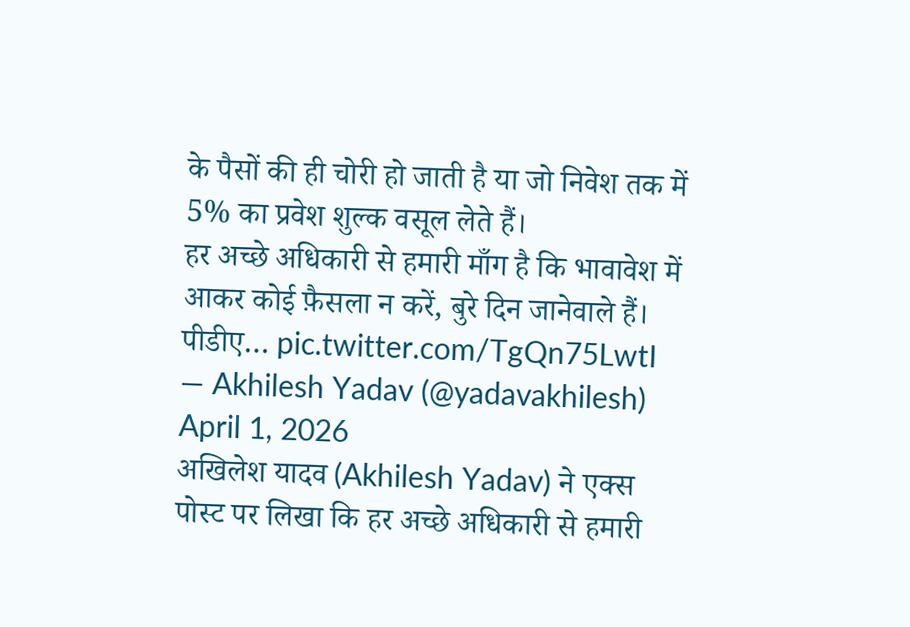के पैसों की ही चोरी हो जाती है या जो निवेश तक में 5% का प्रवेश शुल्क वसूल लेते हैं।
हर अच्छे अधिकारी से हमारी माँग है कि भावावेश में आकर कोई फ़ैसला न करें, बुरे दिन जानेवाले हैं। पीडीए… pic.twitter.com/TgQn75LwtI
— Akhilesh Yadav (@yadavakhilesh) April 1, 2026
अखिलेश यादव (Akhilesh Yadav) ने एक्स पोस्ट पर लिखा कि हर अच्छे अधिकारी से हमारी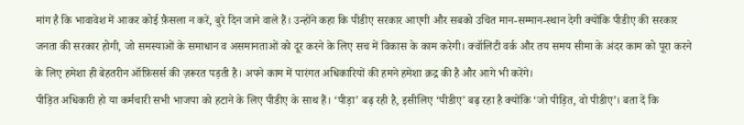मांग है कि भावावेश में आकर कोई फ़ैसला न करें, बुरे दिन जाने वाले हैं। उन्होंने कहा कि पीडीए सरकार आएगी और सबको उचित मान-सम्मान-स्थान देगी क्योंकि पीडीए की सरकार जनता की सरकार होगी, जो समस्याओं के समाधान व असमानताओं को दूर करने के लिए सच में विकास के काम करेगी। क्वॉलिटी वर्क और तय समय सीमा के अंदर काम को पूरा करने के लिए हमेशा ही बेहतरीन ऑफ़िसर्स की ज़रूरत पड़ती है। अपने काम में पारंगत अधिकारियों की हमने हमेशा क़द्र की है और आगे भी करेंगे।
पीड़ित अधिकारी हो या कर्मचारी सभी भाजपा को हटाने के लिए पीडीए के साथ हैं। ‘पीड़ा’ बढ़ रही है, इसीलिए ‘पीडीए’ बढ़ रहा है क्योंकि ‘जो पीड़ित, वो पीडीए’। बता दें कि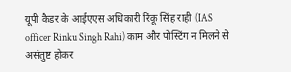यूपी कैडर के आईएएस अधिकारी रिंकू सिंह राही (IAS officer Rinku Singh Rahi) काम और पोस्टिंग न मिलने से असंतुष्ट होकर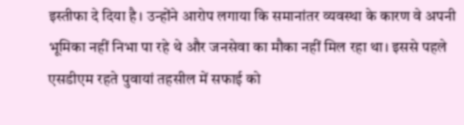इस्तीफा दे दिया है। उन्होंने आरोप लगाया कि समानांतर व्यवस्था के कारण वे अपनी भूमिका नहीं निभा पा रहे थे और जनसेवा का मौका नहीं मिल रहा था। इससे पहले एसडीएम रहते पुवायां तहसील में सफाई को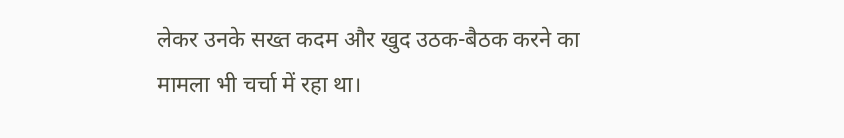लेकर उनके सख्त कदम और खुद उठक-बैठक करने का मामला भी चर्चा में रहा था।